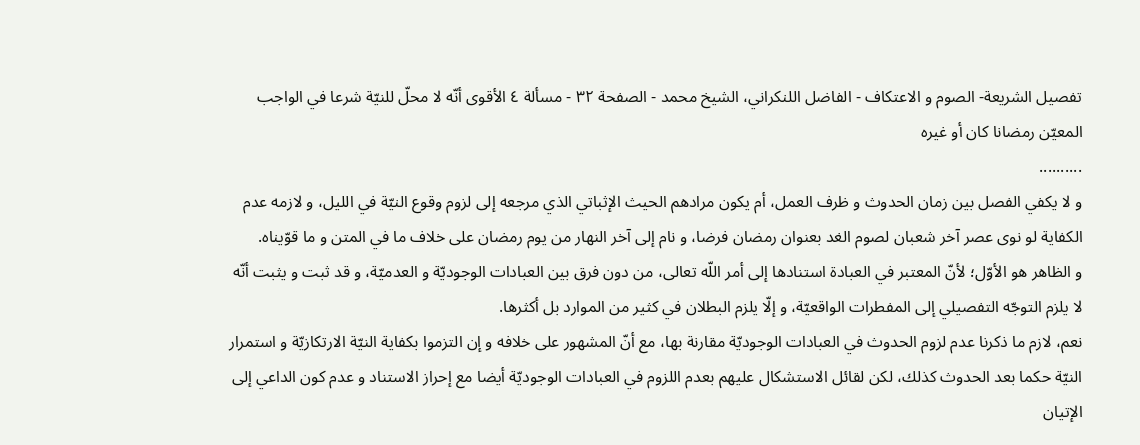تفصيل الشريعة- الصوم و الاعتكاف - الفاضل اللنكراني، الشيخ محمد - الصفحة ٣٢ - مسألة ٤ الأقوى أنّه لا محلّ للنيّة شرعا في الواجب المعيّن رمضانا كان أو غيره
..........
و لا يكفي الفصل بين زمان الحدوث و ظرف العمل، أم يكون مرادهم الحيث الإثباتي الذي مرجعه إلى لزوم وقوع النيّة في الليل، و لازمه عدم الكفاية لو نوى عصر آخر شعبان لصوم الغد بعنوان رمضان فرضا، و نام إلى آخر النهار من يوم رمضان على خلاف ما في المتن و ما قوّيناه.
و الظاهر هو الأوّل؛ لأنّ المعتبر في العبادة استنادها إلى أمر اللّه تعالى، من دون فرق بين العبادات الوجوديّة و العدميّة، و قد ثبت و يثبت أنّه لا يلزم التوجّه التفصيلي إلى المفطرات الواقعيّة، و إلّا يلزم البطلان في كثير من الموارد بل أكثرها.
نعم، لازم ما ذكرنا عدم لزوم الحدوث في العبادات الوجوديّة مقارنة بها، مع أنّ المشهور على خلافه و إن التزموا بكفاية النيّة الارتكازيّة و استمرار النيّة حكما بعد الحدوث كذلك، لكن لقائل الاستشكال عليهم بعدم اللزوم في العبادات الوجوديّة أيضا مع إحراز الاستناد و عدم كون الداعي إلى الإتيان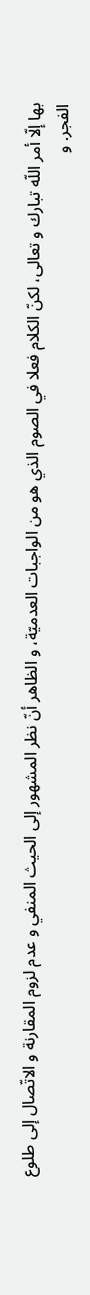بها إلّا أمر اللّه تبارك و تعالى، لكنّ الكلام فعلا في الصوم الذي هو من الواجبات العدميّة، و الظاهر أنّ نظر المشهور إلى الحيث المنفي و عدم لزوم المقارنة و الاتّصال إلى طلوع الفجر. و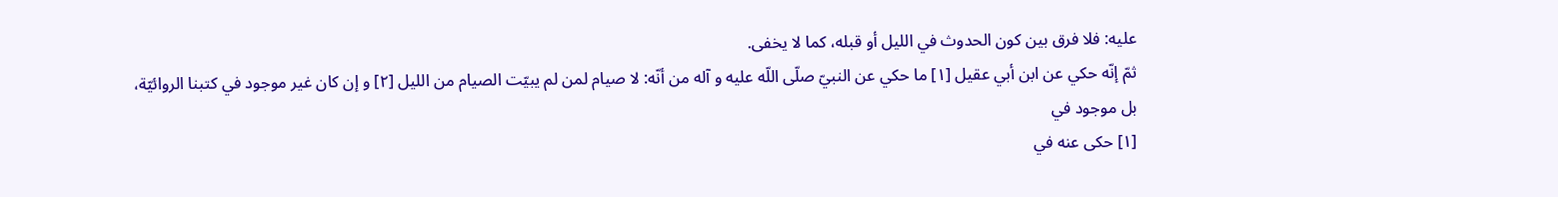عليه: فلا فرق بين كون الحدوث في الليل أو قبله، كما لا يخفى.
ثمّ إنّه حكي عن ابن أبي عقيل [١] ما حكي عن النبيّ صلّى اللّه عليه و آله من أنّه: لا صيام لمن لم يبيّت الصيام من الليل [٢] و إن كان غير موجود في كتبنا الروائيّة، بل موجود في
[١] حكى عنه في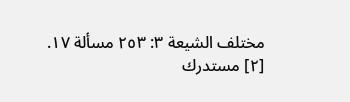مختلف الشيعة ٣: ٢٥٣ مسألة ١٧.
[٢] مستدرك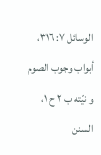الوسائل ٧: ٣١٦، أبواب وجوب الصوم و نيّته ب ٢ ح ١، السنن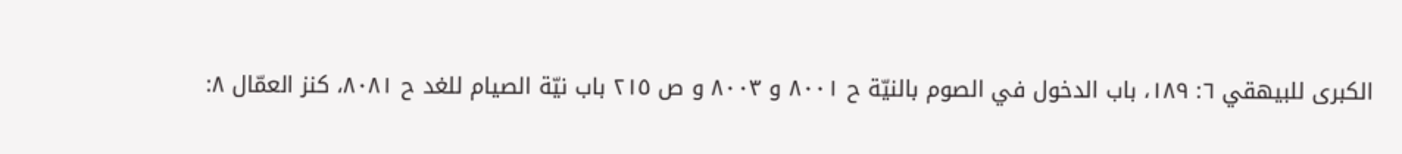الكبرى للبيهقي ٦: ١٨٩، باب الدخول في الصوم بالنيّة ح ٨٠٠١ و ٨٠٠٣ و ص ٢١٥ باب نيّة الصيام للغد ح ٨٠٨١، كنز العمّال ٨: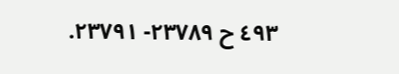٤٩٣ ح ٢٣٧٨٩- ٢٣٧٩١.